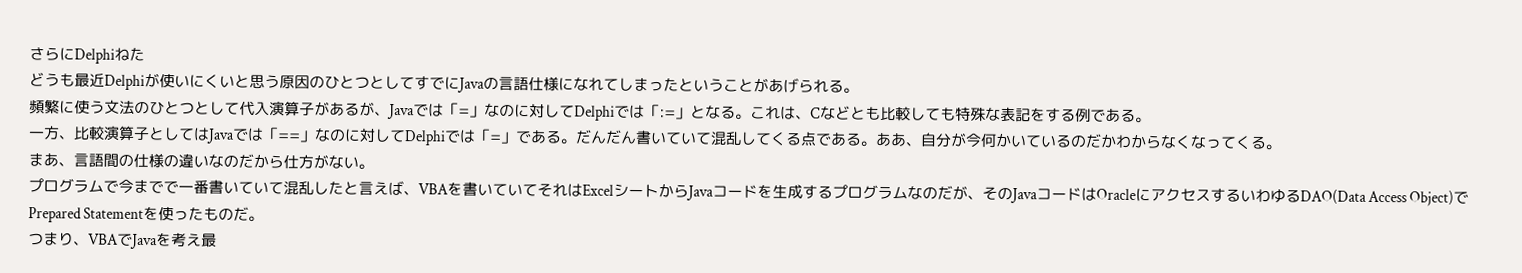さらにDelphiねた
どうも最近Delphiが使いにくいと思う原因のひとつとしてすでにJavaの言語仕様になれてしまったということがあげられる。
頻繁に使う文法のひとつとして代入演算子があるが、Javaでは「=」なのに対してDelphiでは「:=」となる。これは、Cなどとも比較しても特殊な表記をする例である。
一方、比較演算子としてはJavaでは「==」なのに対してDelphiでは「=」である。だんだん書いていて混乱してくる点である。ああ、自分が今何かいているのだかわからなくなってくる。
まあ、言語間の仕様の違いなのだから仕方がない。
プログラムで今までで一番書いていて混乱したと言えば、VBAを書いていてそれはExcelシートからJavaコードを生成するプログラムなのだが、そのJavaコードはOracleにアクセスするいわゆるDAO(Data Access Object)でPrepared Statementを使ったものだ。
つまり、VBAでJavaを考え最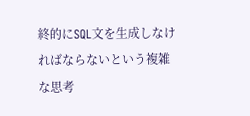終的にSQL文を生成しなければならないという複雑な思考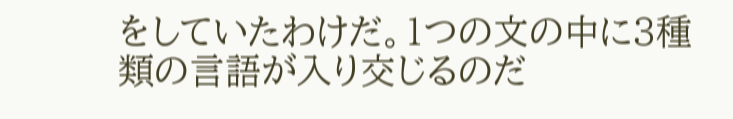をしていたわけだ。1つの文の中に3種類の言語が入り交じるのだ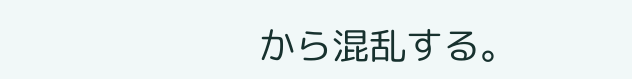から混乱する。